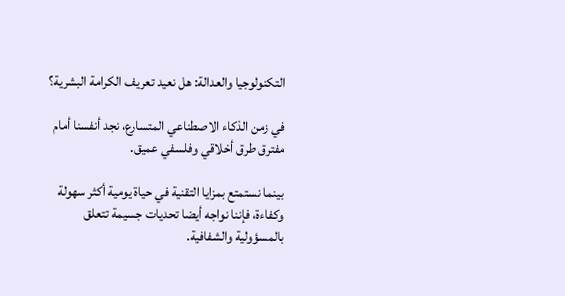التكنولوجيا والعدالة: هل نعيد تعريف الكرامة البشرية؟

في زمن الذكاء الاصطناعي المتسارع، نجد أنفسنا أمام مفترق طرق أخلاقي وفلسفي عميق.

بينما نستمتع بمزايا التقنية في حياة يومية أكثر سهولة وكفاءة، فإننا نواجه أيضا تحديات جسيمة تتعلق بالمسؤولية والشفافية.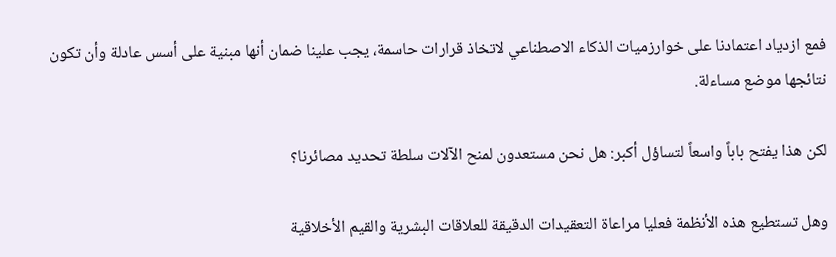فمع ازدياد اعتمادنا على خوارزميات الذكاء الاصطناعي لاتخاذ قرارات حاسمة، يجب علينا ضمان أنها مبنية على أسس عادلة وأن تكون نتائجها موضع مساءلة.

لكن هذا يفتح باباً واسعاً لتساؤل أكبر: هل نحن مستعدون لمنح الآلات سلطة تحديد مصائرنا؟

وهل تستطيع هذه الأنظمة فعليا مراعاة التعقيدات الدقيقة للعلاقات البشرية والقيم الأخلاقية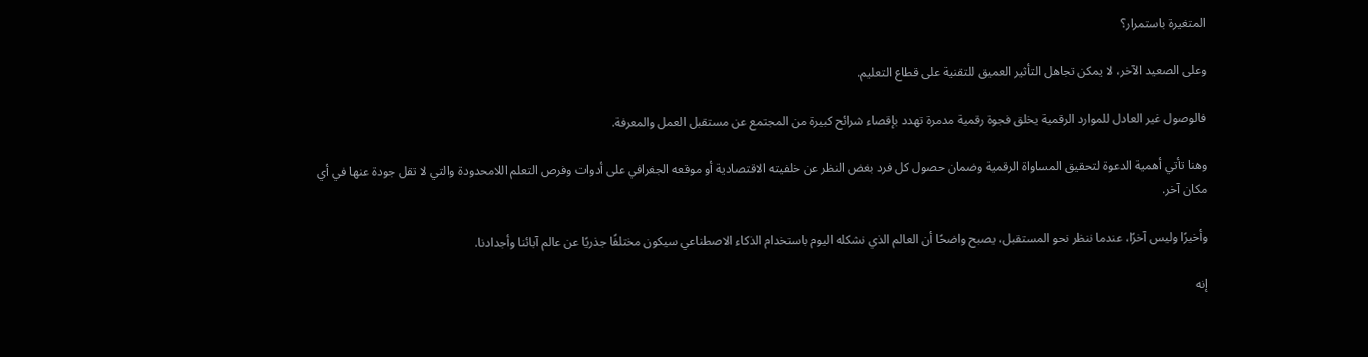المتغيرة باستمرار؟

وعلى الصعيد الآخر، لا يمكن تجاهل التأثير العميق للتقنية على قطاع التعليم.

فالوصول غير العادل للموارد الرقمية يخلق فجوة رقمية مدمرة تهدد بإقصاء شرائح كبيرة من المجتمع عن مستقبل العمل والمعرفة.

وهنا تأتي أهمية الدعوة لتحقيق المساواة الرقمية وضمان حصول كل فرد بغض النظر عن خلفيته الاقتصادية أو موقعه الجغرافي على أدوات وفرص التعلم اللامحدودة والتي لا تقل جودة عنها في أي مكان آخر.

وأخيرًا وليس آخرًا، عندما ننظر نحو المستقبل، يصبح واضحًا أن العالم الذي نشكله اليوم باستخدام الذكاء الاصطناعي سيكون مختلفًا جذريًا عن عالم آبائنا وأجدادنا.

إنه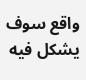واقع سوف يشكل فيه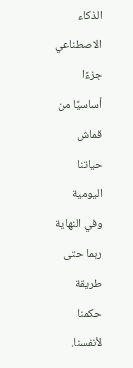الذكاء الاصطناعي جزءًا أساسيًا من قماش حياتنا اليومية وفي النهاية ربما حتى طريقة حكمنا لأنفسنا.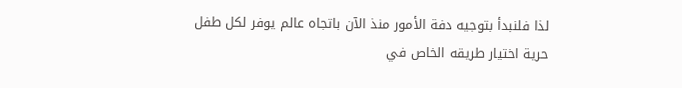لذا فلنبدأ بتوجيه دفة الأمور منذ الآن باتجاه عالم يوفر لكل طفل حرية اختيار طريقه الخاص في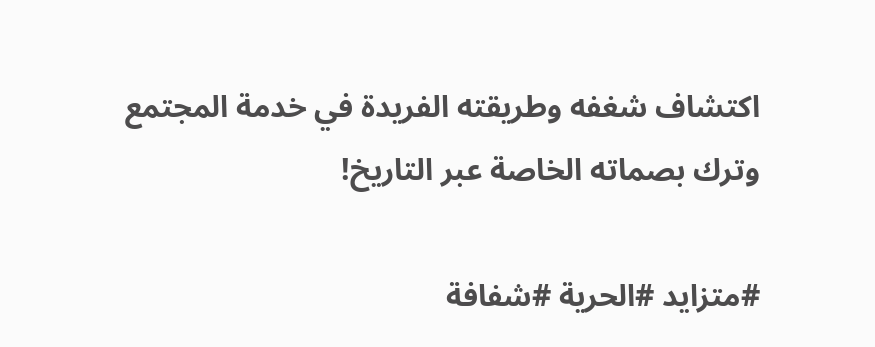اكتشاف شغفه وطريقته الفريدة في خدمة المجتمع وترك بصماته الخاصة عبر التاريخ!

#متزايد #الحرية #شفافة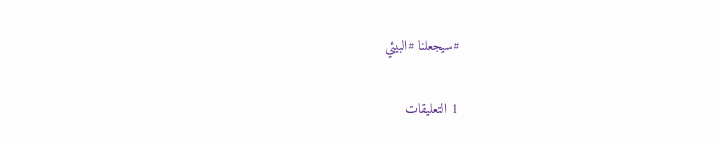#سيجعلنا #البيئي

1 التعليقات